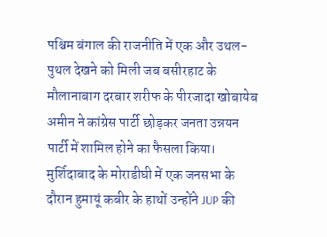पश्चिम बंगाल की राजनीति में एक और उथल-पुथल देखने को मिली जब बसीरहाट के मौलानाबाग दरबार शरीफ के पीरजादा खोबायेब अमीन ने कांग्रेस पार्टी छोड़कर जनता उन्नयन पार्टी में शामिल होने का फैसला किया। मुर्शिदाबाद के मोराडीघी में एक जनसभा के दौरान हुमायूं कबीर के हाथों उन्होंने JUP की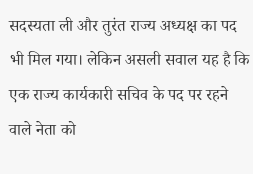सदस्यता ली और तुरंत राज्य अध्यक्ष का पद भी मिल गया। लेकिन असली सवाल यह है कि एक राज्य कार्यकारी सचिव के पद पर रहने वाले नेता को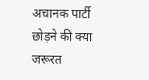अचानक पार्टी छोड़ने की क्या जरूरत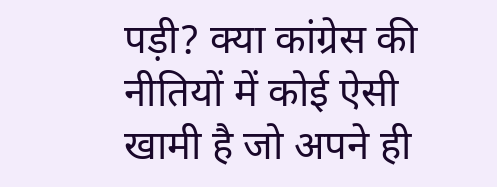पड़ी? क्या कांग्रेस की नीतियों में कोई ऐसी खामी है जो अपने ही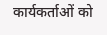कार्यकर्ताओं को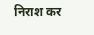निराश कर